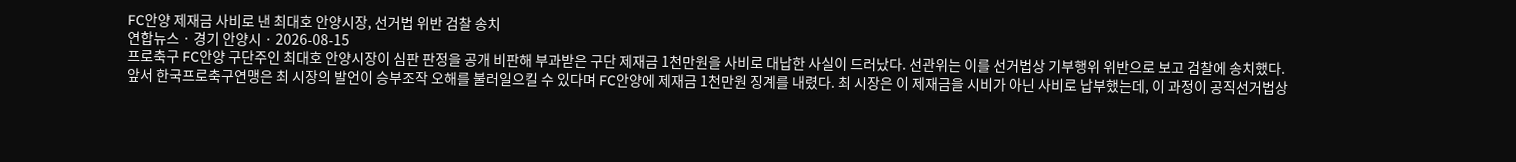FC안양 제재금 사비로 낸 최대호 안양시장, 선거법 위반 검찰 송치
연합뉴스 · 경기 안양시 · 2026-08-15
프로축구 FC안양 구단주인 최대호 안양시장이 심판 판정을 공개 비판해 부과받은 구단 제재금 1천만원을 사비로 대납한 사실이 드러났다. 선관위는 이를 선거법상 기부행위 위반으로 보고 검찰에 송치했다.
앞서 한국프로축구연맹은 최 시장의 발언이 승부조작 오해를 불러일으킬 수 있다며 FC안양에 제재금 1천만원 징계를 내렸다. 최 시장은 이 제재금을 시비가 아닌 사비로 납부했는데, 이 과정이 공직선거법상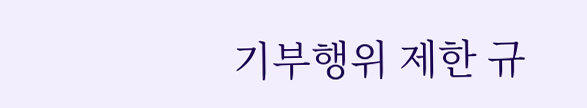기부행위 제한 규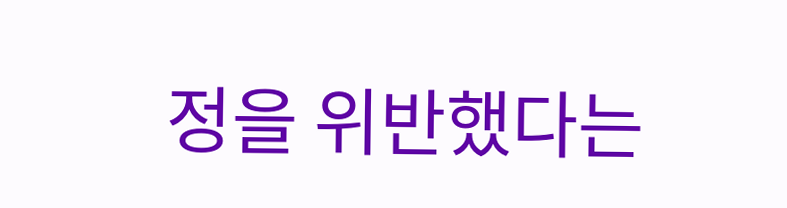정을 위반했다는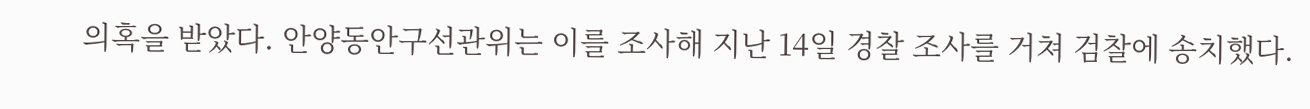의혹을 받았다. 안양동안구선관위는 이를 조사해 지난 14일 경찰 조사를 거쳐 검찰에 송치했다.